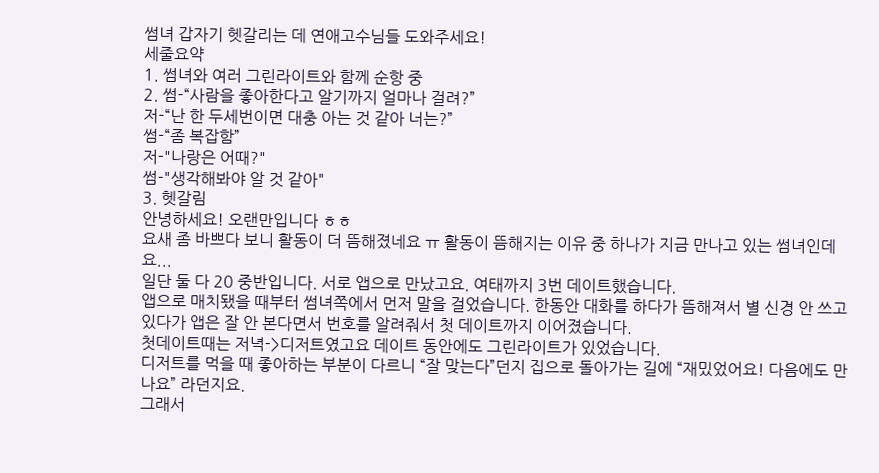썸녀 갑자기 헷갈리는 데 연애고수님들 도와주세요!
세줄요약
1. 썸녀와 여러 그린라이트와 함께 순항 중
2. 썸-“사람을 좋아한다고 알기까지 얼마나 걸려?”
저-“난 한 두세번이면 대충 아는 것 같아 너는?”
썸-“좀 복잡함”
저-"나랑은 어때?"
썸-"생각해봐야 알 것 같아"
3. 헷갈림
안녕하세요! 오랜만입니다 ㅎㅎ
요새 좀 바쁘다 보니 활동이 더 뜸해졌네요 ㅠ 활동이 뜸해지는 이유 중 하나가 지금 만나고 있는 썸녀인데요...
일단 둘 다 20 중반입니다. 서로 앱으로 만났고요. 여태까지 3번 데이트했습니다.
앱으로 매치됐을 때부터 썸녀쪽에서 먼저 말을 걸었습니다. 한동안 대화를 하다가 뜸해져서 별 신경 안 쓰고 있다가 앱은 잘 안 본다면서 번호를 알려줘서 첫 데이트까지 이어졌습니다.
첫데이트때는 저녁->디저트였고요 데이트 동안에도 그린라이트가 있었습니다.
디저트를 먹을 때 좋아하는 부분이 다르니 “잘 맞는다”던지 집으로 돌아가는 길에 “재밌었어요! 다음에도 만나요” 라던지요.
그래서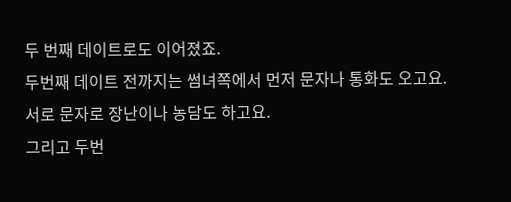두 번째 데이트로도 이어졌죠.
두번째 데이트 전까지는 썸녀쪽에서 먼저 문자나 통화도 오고요.
서로 문자로 장난이나 농담도 하고요.
그리고 두번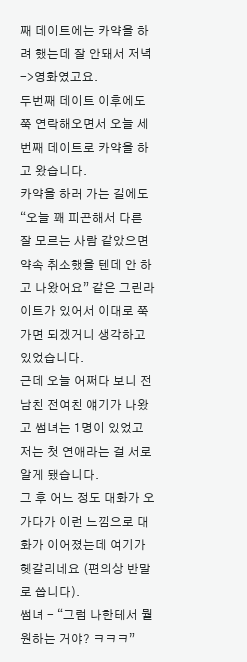째 데이트에는 카약을 하려 했는데 잘 안돼서 저녁->영화였고요.
두번째 데이트 이후에도 쭉 연락해오면서 오늘 세 번째 데이트로 카약을 하고 왔습니다.
카약을 하러 가는 길에도 “오늘 꽤 피곤해서 다른 잘 모르는 사람 같았으면 약속 취소했을 텐데 안 하고 나왔어요” 같은 그린라이트가 있어서 이대로 쭉 가면 되겠거니 생각하고 있었습니다.
근데 오늘 어쩌다 보니 전남친 전여친 얘기가 나왔고 썸녀는 1명이 있었고 저는 첫 연애라는 걸 서로 알게 됐습니다.
그 후 어느 정도 대화가 오가다가 이런 느낌으로 대화가 이어졌는데 여기가 헷갈리네요 (편의상 반말로 씁니다).
썸녀 - “그럼 나한테서 뭘 원하는 거야? ㅋㅋㅋ”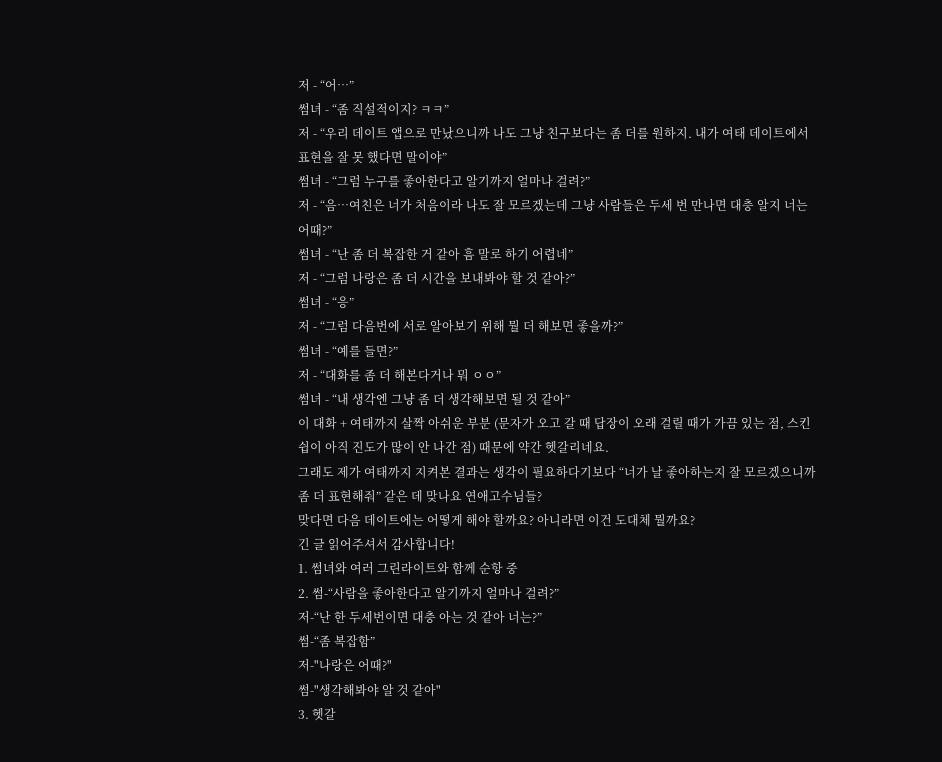저 - “어…”
썸녀 - “좀 직설적이지? ㅋㅋ”
저 - “우리 데이트 앱으로 만났으니까 나도 그냥 친구보다는 좀 더를 원하지. 내가 여태 데이트에서 표현을 잘 못 했다면 말이야”
썸녀 - “그럼 누구를 좋아한다고 알기까지 얼마나 걸려?”
저 - “음…여친은 너가 처음이라 나도 잘 모르겠는데 그냥 사람들은 두세 번 만나면 대충 알지 너는 어때?”
썸녀 - “난 좀 더 복잡한 거 같아 흠 말로 하기 어렵네”
저 - “그럼 나랑은 좀 더 시간을 보내봐야 할 것 같아?”
썸녀 - “응”
저 - “그럼 다음번에 서로 알아보기 위해 뭘 더 해보면 좋을까?”
썸녀 - “예를 들면?”
저 - “대화를 좀 더 해본다거나 뭐 ㅇㅇ”
썸녀 - “내 생각엔 그냥 좀 더 생각해보면 될 것 같아”
이 대화 + 여태까지 살짝 아쉬운 부분 (문자가 오고 갈 때 답장이 오래 걸릴 때가 가끔 있는 점, 스킨쉽이 아직 진도가 많이 안 나간 점) 때문에 약간 헷갈리네요.
그래도 제가 여태까지 지켜본 결과는 생각이 필요하다기보다 “너가 날 좋아하는지 잘 모르겠으니까 좀 더 표현해줘” 같은 데 맞나요 연애고수님들?
맞다면 다음 데이트에는 어떻게 해야 할까요? 아니라면 이건 도대체 뭘까요?
긴 글 읽어주셔서 감사합니다!
1. 썸녀와 여러 그린라이트와 함께 순항 중
2. 썸-“사람을 좋아한다고 알기까지 얼마나 걸려?”
저-“난 한 두세번이면 대충 아는 것 같아 너는?”
썸-“좀 복잡함”
저-"나랑은 어때?"
썸-"생각해봐야 알 것 같아"
3. 헷갈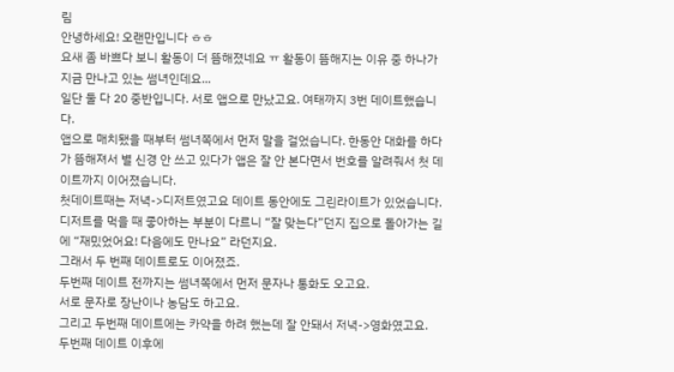림
안녕하세요! 오랜만입니다 ㅎㅎ
요새 좀 바쁘다 보니 활동이 더 뜸해졌네요 ㅠ 활동이 뜸해지는 이유 중 하나가 지금 만나고 있는 썸녀인데요...
일단 둘 다 20 중반입니다. 서로 앱으로 만났고요. 여태까지 3번 데이트했습니다.
앱으로 매치됐을 때부터 썸녀쪽에서 먼저 말을 걸었습니다. 한동안 대화를 하다가 뜸해져서 별 신경 안 쓰고 있다가 앱은 잘 안 본다면서 번호를 알려줘서 첫 데이트까지 이어졌습니다.
첫데이트때는 저녁->디저트였고요 데이트 동안에도 그린라이트가 있었습니다.
디저트를 먹을 때 좋아하는 부분이 다르니 “잘 맞는다”던지 집으로 돌아가는 길에 “재밌었어요! 다음에도 만나요” 라던지요.
그래서 두 번째 데이트로도 이어졌죠.
두번째 데이트 전까지는 썸녀쪽에서 먼저 문자나 통화도 오고요.
서로 문자로 장난이나 농담도 하고요.
그리고 두번째 데이트에는 카약을 하려 했는데 잘 안돼서 저녁->영화였고요.
두번째 데이트 이후에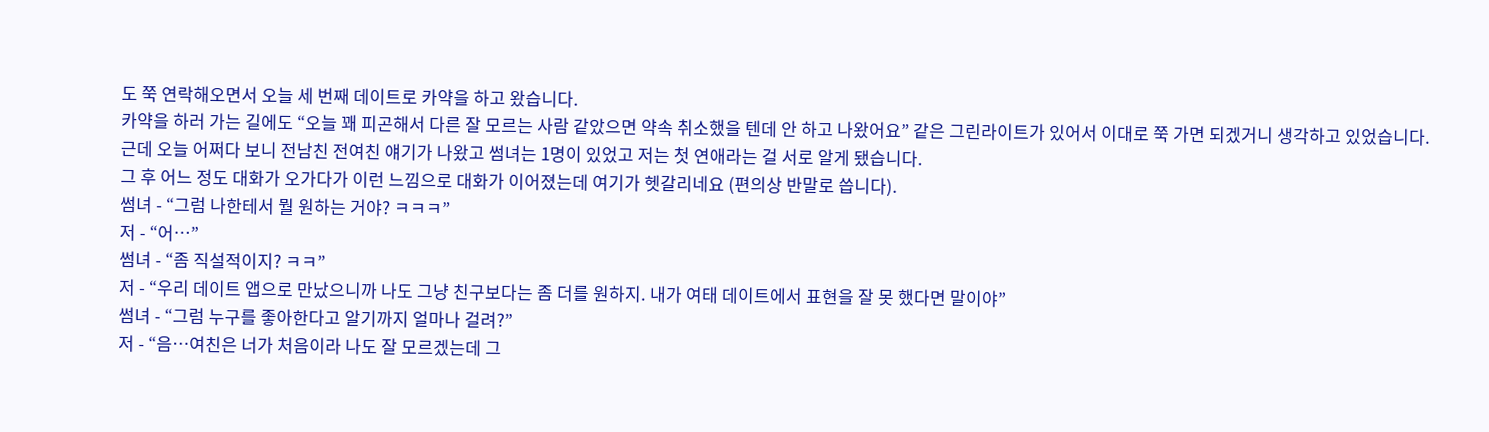도 쭉 연락해오면서 오늘 세 번째 데이트로 카약을 하고 왔습니다.
카약을 하러 가는 길에도 “오늘 꽤 피곤해서 다른 잘 모르는 사람 같았으면 약속 취소했을 텐데 안 하고 나왔어요” 같은 그린라이트가 있어서 이대로 쭉 가면 되겠거니 생각하고 있었습니다.
근데 오늘 어쩌다 보니 전남친 전여친 얘기가 나왔고 썸녀는 1명이 있었고 저는 첫 연애라는 걸 서로 알게 됐습니다.
그 후 어느 정도 대화가 오가다가 이런 느낌으로 대화가 이어졌는데 여기가 헷갈리네요 (편의상 반말로 씁니다).
썸녀 - “그럼 나한테서 뭘 원하는 거야? ㅋㅋㅋ”
저 - “어…”
썸녀 - “좀 직설적이지? ㅋㅋ”
저 - “우리 데이트 앱으로 만났으니까 나도 그냥 친구보다는 좀 더를 원하지. 내가 여태 데이트에서 표현을 잘 못 했다면 말이야”
썸녀 - “그럼 누구를 좋아한다고 알기까지 얼마나 걸려?”
저 - “음…여친은 너가 처음이라 나도 잘 모르겠는데 그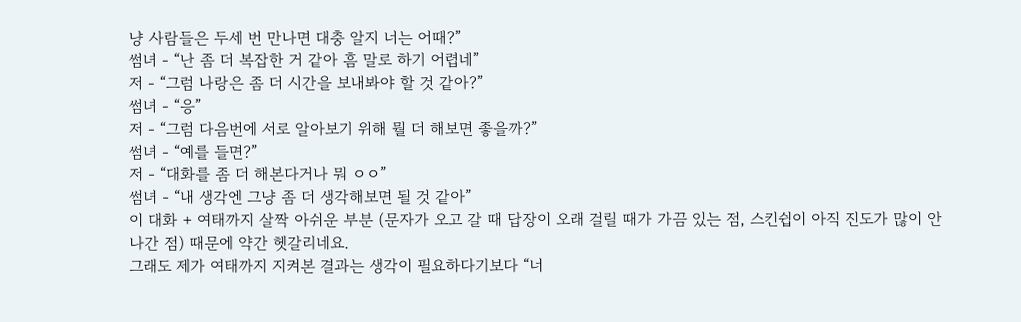냥 사람들은 두세 번 만나면 대충 알지 너는 어때?”
썸녀 - “난 좀 더 복잡한 거 같아 흠 말로 하기 어렵네”
저 - “그럼 나랑은 좀 더 시간을 보내봐야 할 것 같아?”
썸녀 - “응”
저 - “그럼 다음번에 서로 알아보기 위해 뭘 더 해보면 좋을까?”
썸녀 - “예를 들면?”
저 - “대화를 좀 더 해본다거나 뭐 ㅇㅇ”
썸녀 - “내 생각엔 그냥 좀 더 생각해보면 될 것 같아”
이 대화 + 여태까지 살짝 아쉬운 부분 (문자가 오고 갈 때 답장이 오래 걸릴 때가 가끔 있는 점, 스킨쉽이 아직 진도가 많이 안 나간 점) 때문에 약간 헷갈리네요.
그래도 제가 여태까지 지켜본 결과는 생각이 필요하다기보다 “너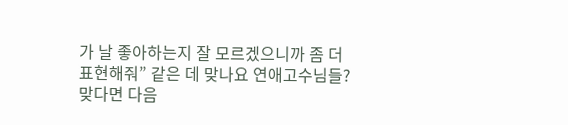가 날 좋아하는지 잘 모르겠으니까 좀 더 표현해줘” 같은 데 맞나요 연애고수님들?
맞다면 다음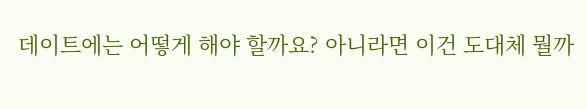데이트에는 어떻게 해야 할까요? 아니라면 이건 도대체 뭘까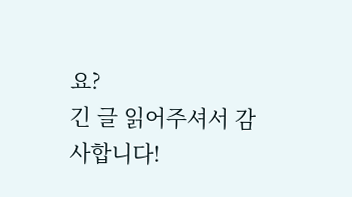요?
긴 글 읽어주셔서 감사합니다!